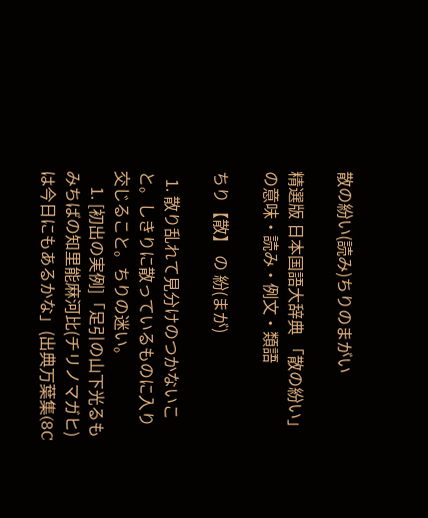散の紛い(読み)ちりのまがい

精選版 日本国語大辞典 「散の紛い」の意味・読み・例文・類語

ちり【散】 の 紛(まが)

  1. 散り乱れて見分けのつかないこと。しきりに散っているものに入り交じること。ちりの迷い。
    1. [初出の実例]「足引の山下光るもみちばの知里能麻河比(チリノマガヒ)は今日にもあるかな」(出典万葉集(8C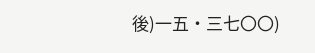後)一五・三七〇〇)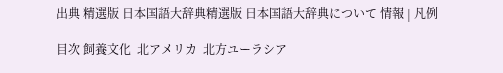出典 精選版 日本国語大辞典精選版 日本国語大辞典について 情報 | 凡例

目次 飼養文化  北アメリカ  北方ユーラシア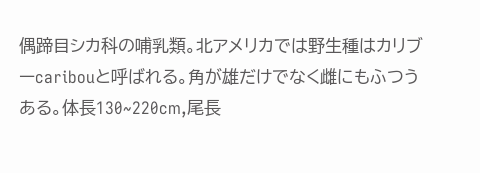偶蹄目シカ科の哺乳類。北アメリカでは野生種はカリブーcaribouと呼ばれる。角が雄だけでなく雌にもふつうある。体長130~220cm,尾長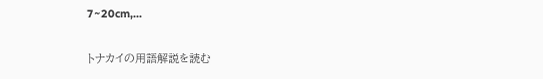7~20cm,...

トナカイの用語解説を読む